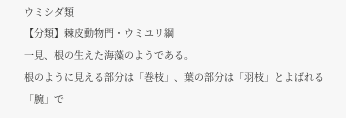ウミシダ類
【分類】棘皮動物門・ウミユリ綱
一見、根の生えた海藻のようである。
根のように見える部分は「巻枝」、葉の部分は「羽枝」とよばれる「腕」で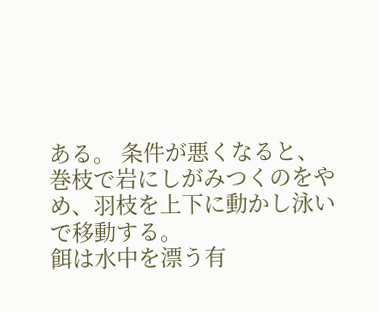ある。 条件が悪くなると、巻枝で岩にしがみつくのをやめ、羽枝を上下に動かし泳いで移動する。
餌は水中を漂う有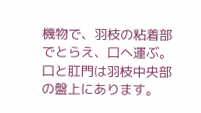機物で、羽枝の粘着部でとらえ、口へ運ぶ。 口と肛門は羽枝中央部の盤上にあります。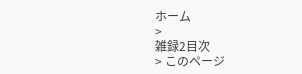ホーム
>
雑録2目次
> このページ